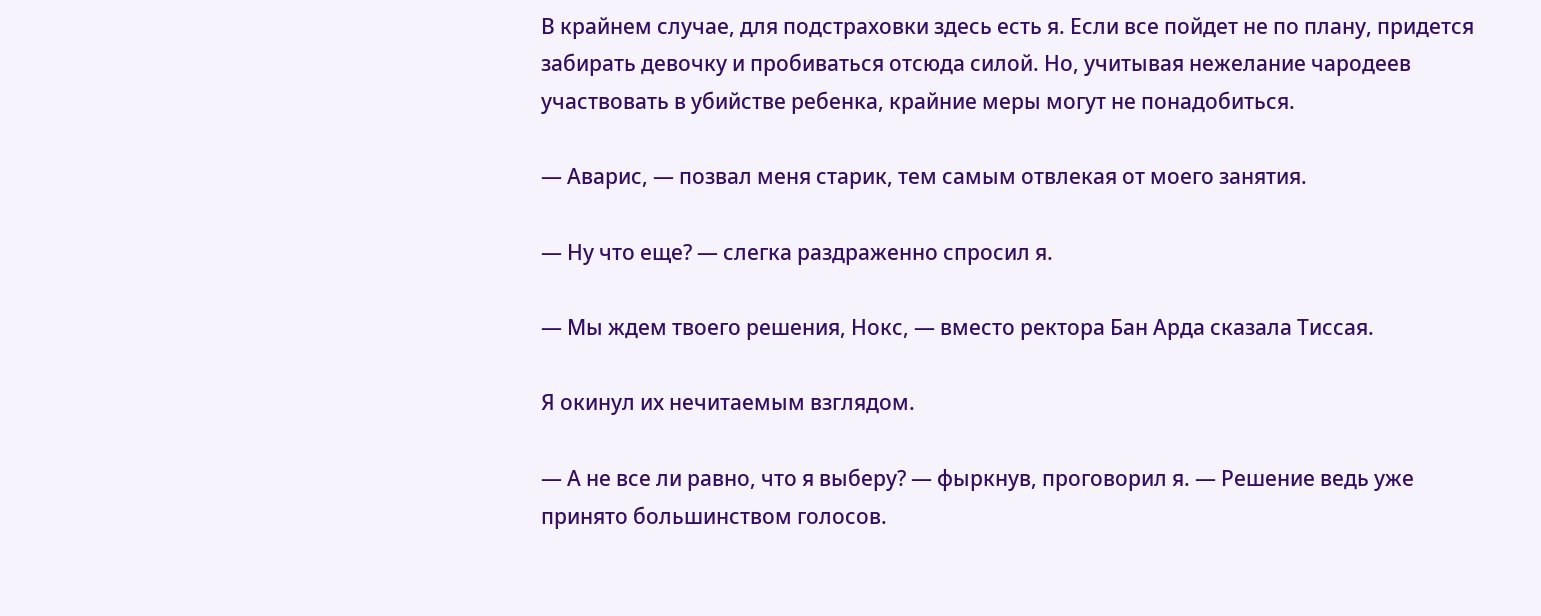В крайнем случае, для подстраховки здесь есть я. Если все пойдет не по плану, придется забирать девочку и пробиваться отсюда силой. Но, учитывая нежелание чародеев участвовать в убийстве ребенка, крайние меры могут не понадобиться.

— Аварис, — позвал меня старик, тем самым отвлекая от моего занятия.

— Ну что еще? — слегка раздраженно спросил я.

— Мы ждем твоего решения, Нокс, — вместо ректора Бан Арда сказала Тиссая.

Я окинул их нечитаемым взглядом.

— А не все ли равно, что я выберу? — фыркнув, проговорил я. — Решение ведь уже принято большинством голосов.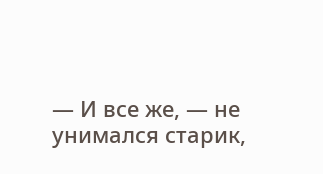— И все же, — не унимался старик,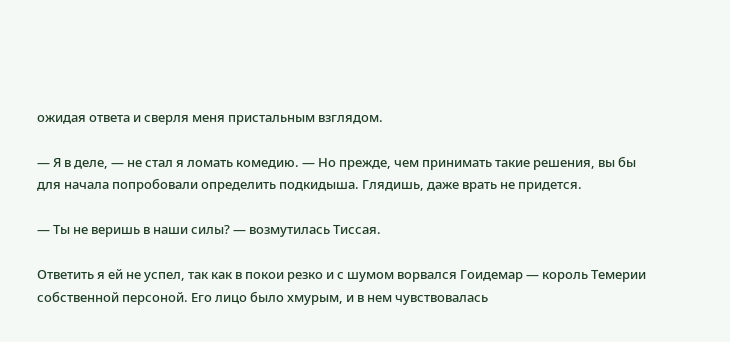ожидая ответа и сверля меня пристальным взглядом.

— Я в деле, — не стал я ломать комедию. — Но прежде, чем принимать такие решения, вы бы для начала попробовали определить подкидыша. Глядишь, даже врать не придется.

— Ты не веришь в наши силы? — возмутилась Тиссая.

Ответить я ей не успел, так как в покои резко и с шумом ворвался Гоидемар — король Темерии собственной персоной. Его лицо было хмурым, и в нем чувствовалась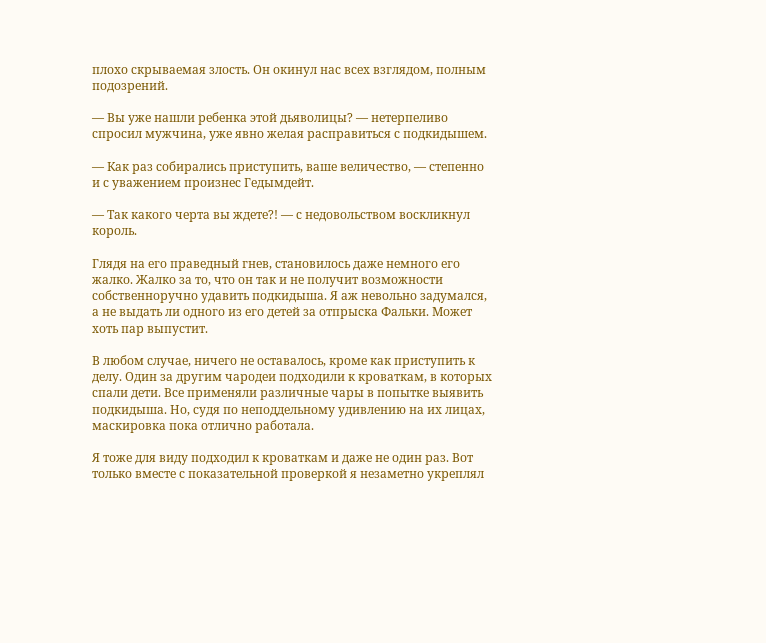плохо скрываемая злость. Он окинул нас всех взглядом, полным подозрений.

— Вы уже нашли ребенка этой дьяволицы? — нетерпеливо спросил мужчина, уже явно желая расправиться с подкидышем.

— Как раз собирались приступить, ваше величество, — степенно и с уважением произнес Гедымдейт.

— Так какого черта вы ждете?! — с недовольством воскликнул король.

Глядя на его праведный гнев, становилось даже немного его жалко. Жалко за то, что он так и не получит возможности собственноручно удавить подкидыша. Я аж невольно задумался, а не выдать ли одного из его детей за отпрыска Фальки. Может хоть пар выпустит.

В любом случае, ничего не оставалось, кроме как приступить к делу. Один за другим чародеи подходили к кроваткам, в которых спали дети. Все применяли различные чары в попытке выявить подкидыша. Но, судя по неподдельному удивлению на их лицах, маскировка пока отлично работала.

Я тоже для виду подходил к кроваткам и даже не один раз. Вот только вместе с показательной проверкой я незаметно укреплял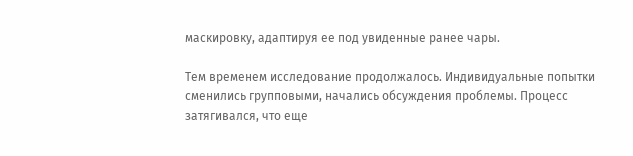маскировку, адаптируя ее под увиденные ранее чары.

Тем временем исследование продолжалось. Индивидуальные попытки сменились групповыми, начались обсуждения проблемы. Процесс затягивался, что еще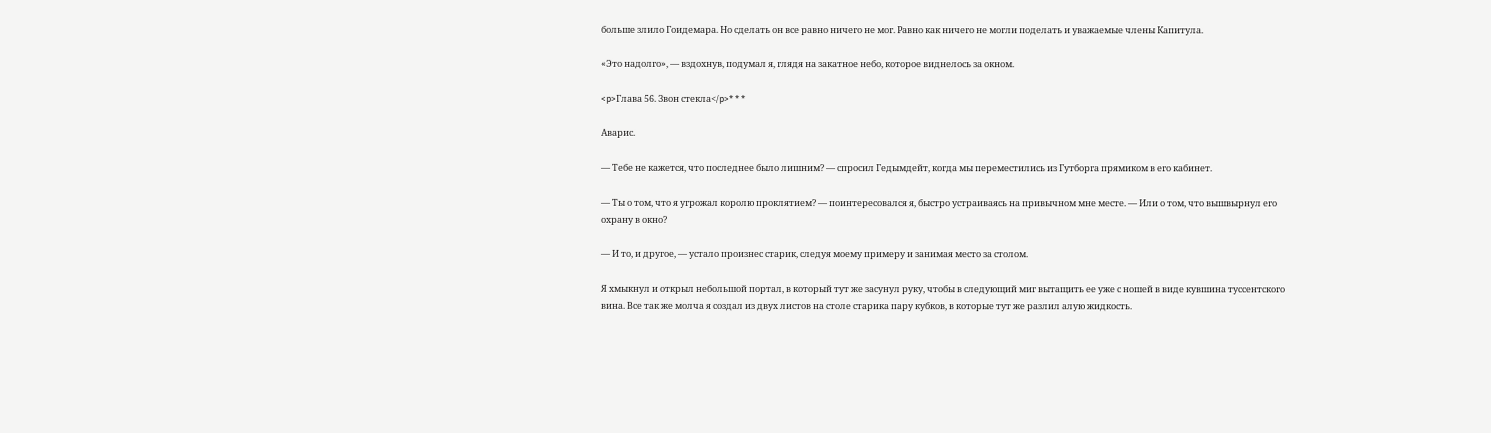больше злило Гоидемара. Но сделать он все равно ничего не мог. Равно как ничего не могли поделать и уважаемые члены Капитула.

«Это надолго», — вздохнув, подумал я, глядя на закатное небо, которое виднелось за окном.

<p>Глава 56. Звон стекла</p>* * *

Аварис.

— Тебе не кажется, что последнее было лишним? — спросил Гедымдейт, когда мы переместились из Гутборга прямиком в его кабинет.

— Ты о том, что я угрожал королю проклятием? — поинтересовался я, быстро устраиваясь на привычном мне месте. — Или о том, что вышвырнул его охрану в окно?

— И то, и другое, — устало произнес старик, следуя моему примеру и занимая место за столом.

Я хмыкнул и открыл небольшой портал, в который тут же засунул руку, чтобы в следующий миг вытащить ее уже с ношей в виде кувшина туссентского вина. Все так же молча я создал из двух листов на столе старика пару кубков, в которые тут же разлил алую жидкость.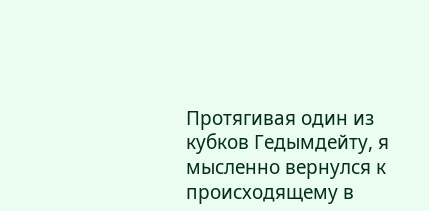Протягивая один из кубков Гедымдейту, я мысленно вернулся к происходящему в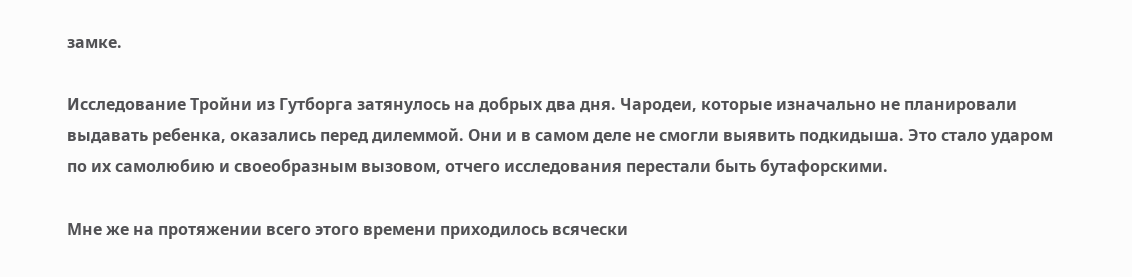замке.

Исследование Тройни из Гутборга затянулось на добрых два дня. Чародеи, которые изначально не планировали выдавать ребенка, оказались перед дилеммой. Они и в самом деле не смогли выявить подкидыша. Это стало ударом по их самолюбию и своеобразным вызовом, отчего исследования перестали быть бутафорскими.

Мне же на протяжении всего этого времени приходилось всячески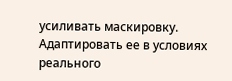усиливать маскировку. Адаптировать ее в условиях реального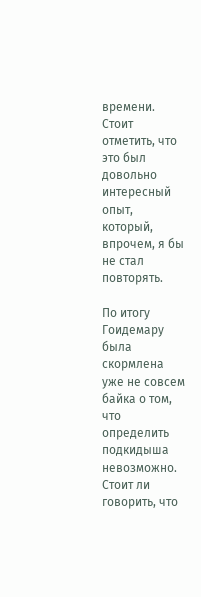времени. Стоит отметить, что это был довольно интересный опыт, который, впрочем, я бы не стал повторять.

По итогу Гоидемару была скормлена уже не совсем байка о том, что определить подкидыша невозможно. Стоит ли говорить, что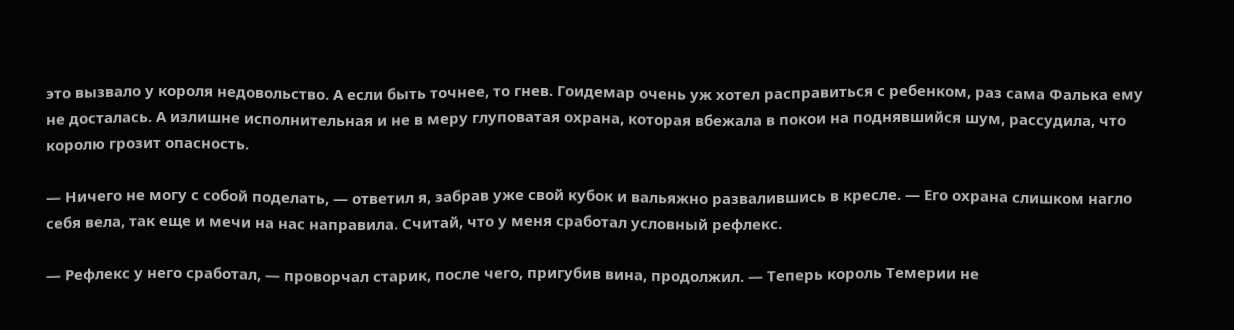это вызвало у короля недовольство. А если быть точнее, то гнев. Гоидемар очень уж хотел расправиться с ребенком, раз сама Фалька ему не досталась. А излишне исполнительная и не в меру глуповатая охрана, которая вбежала в покои на поднявшийся шум, рассудила, что королю грозит опасность.

— Ничего не могу с собой поделать, — ответил я, забрав уже свой кубок и вальяжно развалившись в кресле. — Его охрана слишком нагло себя вела, так еще и мечи на нас направила. Считай, что у меня сработал условный рефлекс.

— Рефлекс у него сработал, — проворчал старик, после чего, пригубив вина, продолжил. — Теперь король Темерии не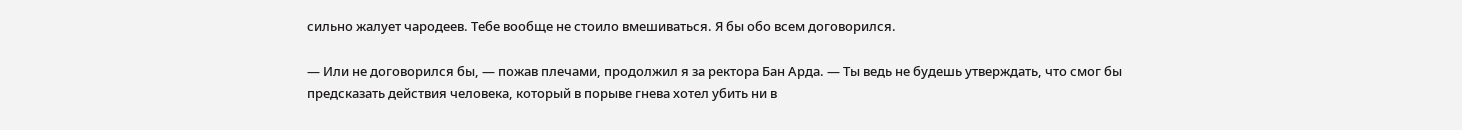сильно жалует чародеев. Тебе вообще не стоило вмешиваться. Я бы обо всем договорился.

— Или не договорился бы, — пожав плечами, продолжил я за ректора Бан Арда. — Ты ведь не будешь утверждать, что смог бы предсказать действия человека, который в порыве гнева хотел убить ни в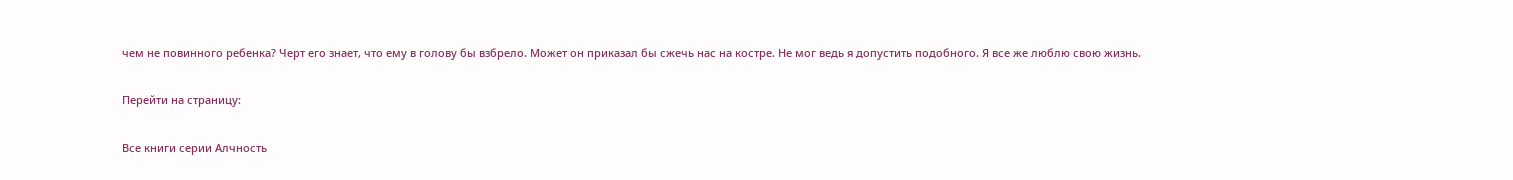чем не повинного ребенка? Черт его знает, что ему в голову бы взбрело. Может он приказал бы сжечь нас на костре. Не мог ведь я допустить подобного. Я все же люблю свою жизнь.

Перейти на страницу:

Все книги серии Алчность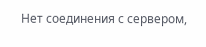Нет соединения с сервером,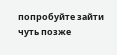попробуйте зайти чуть позже